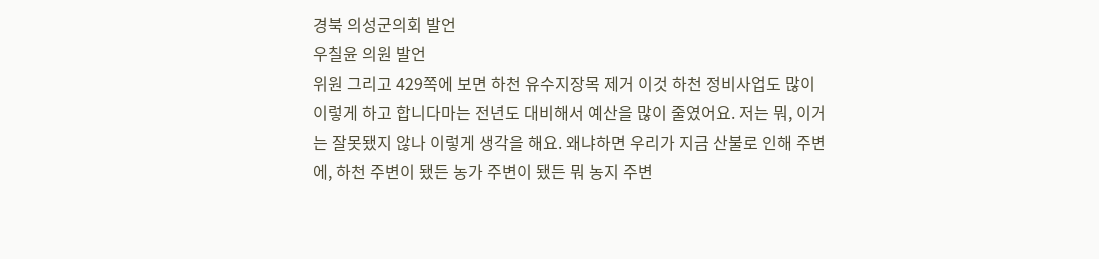경북 의성군의회 발언
우칠윤 의원 발언
위원 그리고 429쪽에 보면 하천 유수지장목 제거 이것 하천 정비사업도 많이 이렇게 하고 합니다마는 전년도 대비해서 예산을 많이 줄였어요. 저는 뭐, 이거는 잘못됐지 않나 이렇게 생각을 해요. 왜냐하면 우리가 지금 산불로 인해 주변에, 하천 주변이 됐든 농가 주변이 됐든 뭐 농지 주변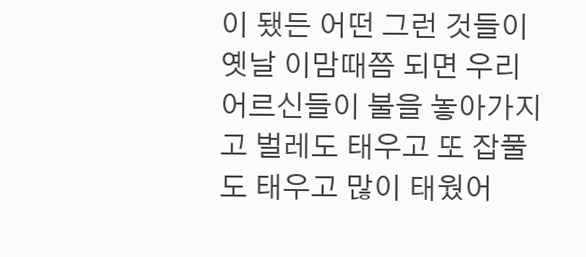이 됐든 어떤 그런 것들이 옛날 이맘때쯤 되면 우리 어르신들이 불을 놓아가지고 벌레도 태우고 또 잡풀도 태우고 많이 태웠어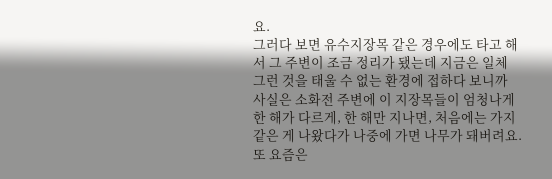요.
그러다 보면 유수지장목 같은 경우에도 타고 해서 그 주변이 조금 정리가 됐는데 지금은 일체 그런 것을 태울 수 없는 환경에 접하다 보니까 사실은 소화전 주변에 이 지장목들이 엄청나게 한 해가 다르게, 한 해만 지나면, 처음에는 가지 같은 게 나왔다가 나중에 가면 나무가 돼버려요. 또 요즘은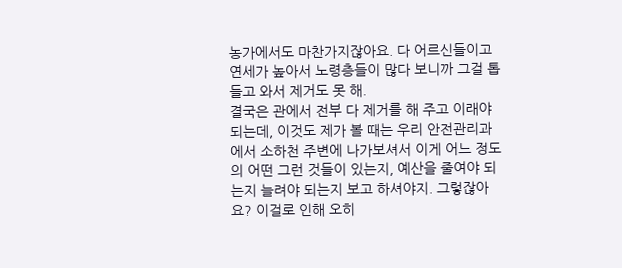농가에서도 마찬가지잖아요. 다 어르신들이고 연세가 높아서 노령층들이 많다 보니까 그걸 톱 들고 와서 제거도 못 해.
결국은 관에서 전부 다 제거를 해 주고 이래야 되는데, 이것도 제가 볼 때는 우리 안전관리과에서 소하천 주변에 나가보셔서 이게 어느 정도의 어떤 그런 것들이 있는지, 예산을 줄여야 되는지 늘려야 되는지 보고 하셔야지. 그렇잖아요? 이걸로 인해 오히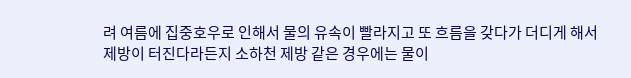려 여름에 집중호우로 인해서 물의 유속이 빨라지고 또 흐름을 갖다가 더디게 해서 제방이 터진다라든지 소하천 제방 같은 경우에는 물이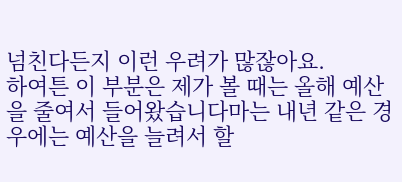넘친다든지 이런 우려가 많잖아요.
하여튼 이 부분은 제가 볼 때는 올해 예산을 줄여서 들어왔습니다마는 내년 같은 경우에는 예산을 늘려서 할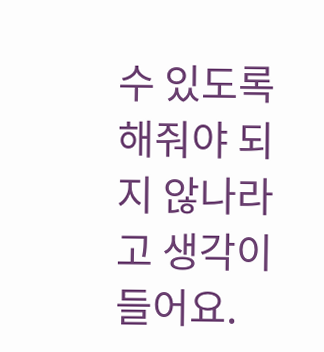수 있도록 해줘야 되지 않나라고 생각이 들어요.